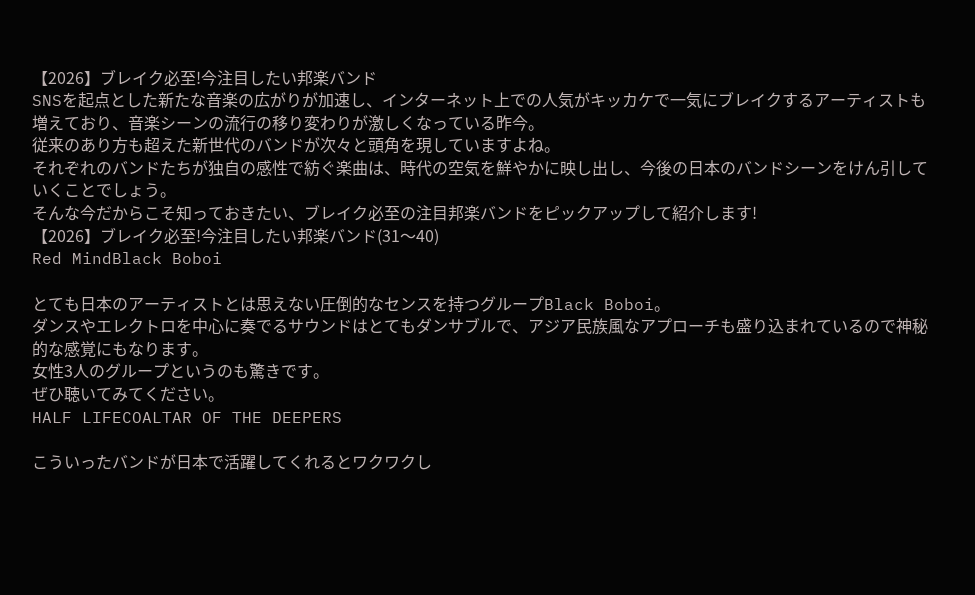【2026】ブレイク必至!今注目したい邦楽バンド
SNSを起点とした新たな音楽の広がりが加速し、インターネット上での人気がキッカケで一気にブレイクするアーティストも増えており、音楽シーンの流行の移り変わりが激しくなっている昨今。
従来のあり方も超えた新世代のバンドが次々と頭角を現していますよね。
それぞれのバンドたちが独自の感性で紡ぐ楽曲は、時代の空気を鮮やかに映し出し、今後の日本のバンドシーンをけん引していくことでしょう。
そんな今だからこそ知っておきたい、ブレイク必至の注目邦楽バンドをピックアップして紹介します!
【2026】ブレイク必至!今注目したい邦楽バンド(31〜40)
Red MindBlack Boboi

とても日本のアーティストとは思えない圧倒的なセンスを持つグループBlack Boboi。
ダンスやエレクトロを中心に奏でるサウンドはとてもダンサブルで、アジア民族風なアプローチも盛り込まれているので神秘的な感覚にもなります。
女性3人のグループというのも驚きです。
ぜひ聴いてみてください。
HALF LIFECOALTAR OF THE DEEPERS

こういったバンドが日本で活躍してくれるとワクワクし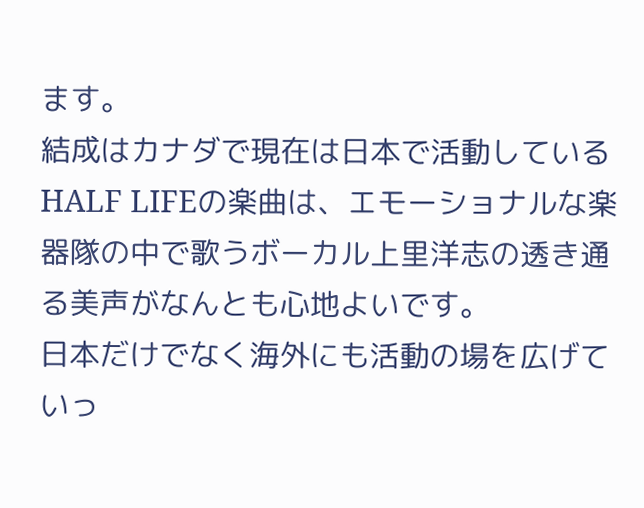ます。
結成はカナダで現在は日本で活動しているHALF LIFEの楽曲は、エモーショナルな楽器隊の中で歌うボーカル上里洋志の透き通る美声がなんとも心地よいです。
日本だけでなく海外にも活動の場を広げていっ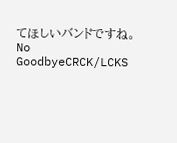てほしいバンドですね。
No GoodbyeCRCK/LCKS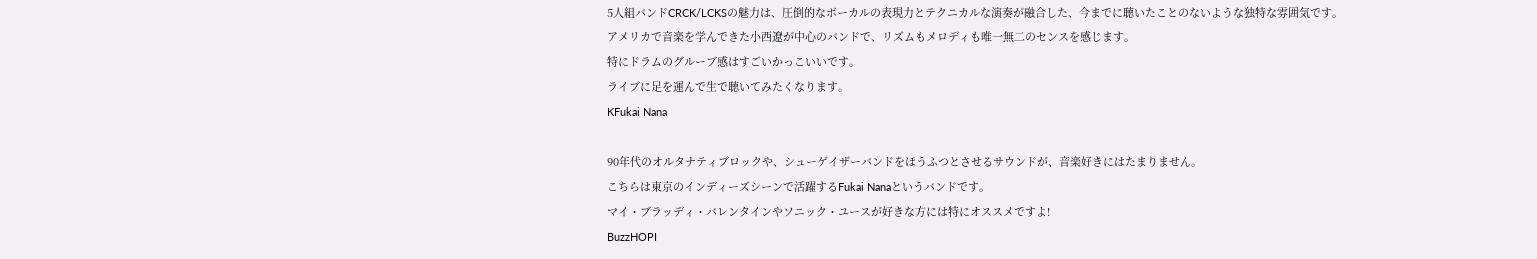5人組バンドCRCK/LCKSの魅力は、圧倒的なボーカルの表現力とテクニカルな演奏が融合した、今までに聴いたことのないような独特な雰囲気です。
アメリカで音楽を学んできた小西遼が中心のバンドで、リズムもメロディも唯一無二のセンスを感じます。
特にドラムのグルーブ感はすごいかっこいいです。
ライブに足を運んで生で聴いてみたくなります。
KFukai Nana

90年代のオルタナティブロックや、シューゲイザーバンドをほうふつとさせるサウンドが、音楽好きにはたまりません。
こちらは東京のインディーズシーンで活躍するFukai Nanaというバンドです。
マイ・ブラッディ・バレンタインやソニック・ユースが好きな方には特にオススメですよ!
BuzzHOPI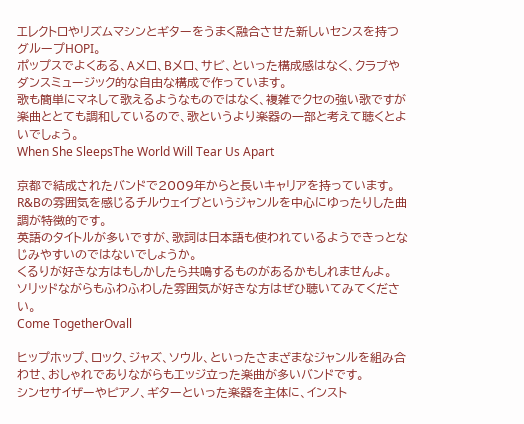エレクトロやリズムマシンとギターをうまく融合させた新しいセンスを持つグループHOPI。
ポップスでよくある、Aメロ、Bメロ、サビ、といった構成感はなく、クラブやダンスミュージック的な自由な構成で作っています。
歌も簡単にマネして歌えるようなものではなく、複雑でクセの強い歌ですが楽曲ととても調和しているので、歌というより楽器の一部と考えて聴くとよいでしょう。
When She SleepsThe World Will Tear Us Apart

京都で結成されたバンドで2009年からと長いキャリアを持っています。
R&Bの雰囲気を感じるチルウェイブというジャンルを中心にゆったりした曲調が特徴的です。
英語のタイトルが多いですが、歌詞は日本語も使われているようできっとなじみやすいのではないでしょうか。
くるりが好きな方はもしかしたら共鳴するものがあるかもしれませんよ。
ソリッドながらもふわふわした雰囲気が好きな方はぜひ聴いてみてください。
Come TogetherOvall

ヒップホップ、ロック、ジャズ、ソウル、といったさまざまなジャンルを組み合わせ、おしゃれでありながらもエッジ立った楽曲が多いバンドです。
シンセサイザーやピアノ、ギターといった楽器を主体に、インスト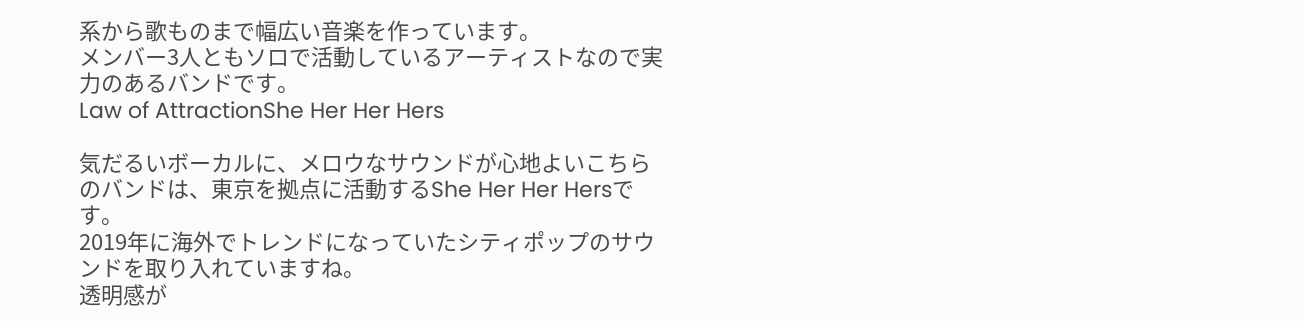系から歌ものまで幅広い音楽を作っています。
メンバー3人ともソロで活動しているアーティストなので実力のあるバンドです。
Law of AttractionShe Her Her Hers

気だるいボーカルに、メロウなサウンドが心地よいこちらのバンドは、東京を拠点に活動するShe Her Her Hersです。
2019年に海外でトレンドになっていたシティポップのサウンドを取り入れていますね。
透明感が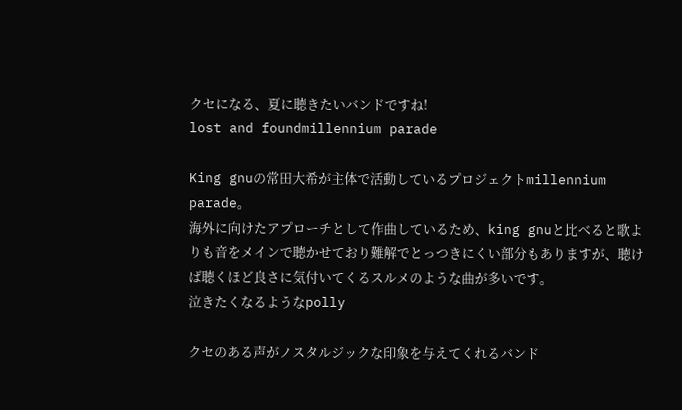クセになる、夏に聴きたいバンドですね!
lost and foundmillennium parade

King gnuの常田大希が主体で活動しているプロジェクトmillennium parade。
海外に向けたアプローチとして作曲しているため、king gnuと比べると歌よりも音をメインで聴かせており難解でとっつきにくい部分もありますが、聴けば聴くほど良さに気付いてくるスルメのような曲が多いです。
泣きたくなるようなpolly

クセのある声がノスタルジックな印象を与えてくれるバンド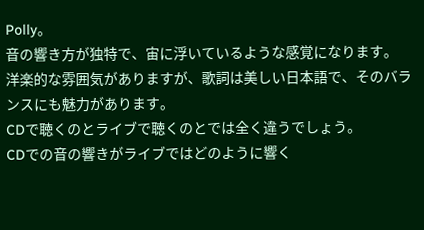Polly。
音の響き方が独特で、宙に浮いているような感覚になります。
洋楽的な雰囲気がありますが、歌詞は美しい日本語で、そのバランスにも魅力があります。
CDで聴くのとライブで聴くのとでは全く違うでしょう。
CDでの音の響きがライブではどのように響く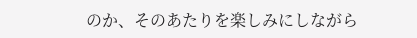のか、そのあたりを楽しみにしながら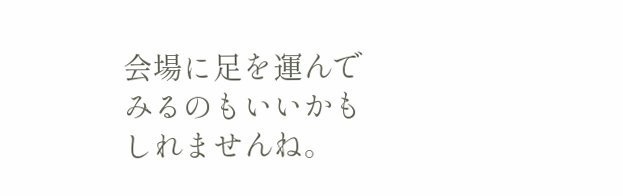会場に足を運んでみるのもいいかもしれませんね。